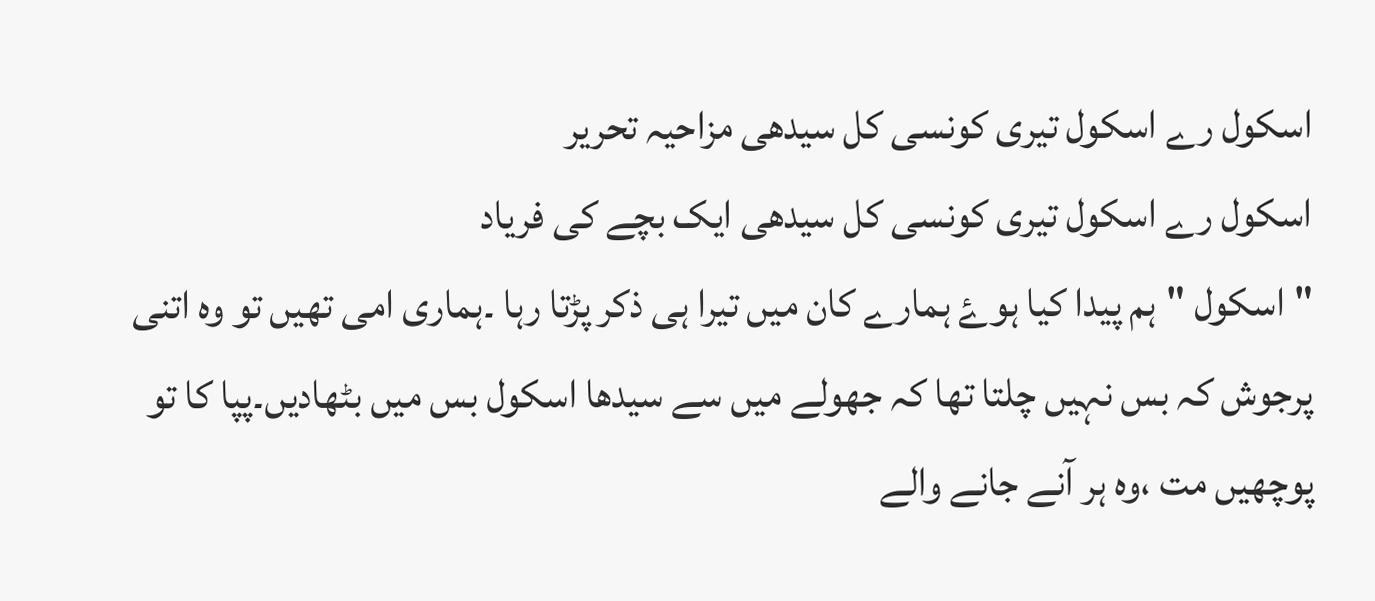اسکول رے اسکول تیری کونسی کل سیدھی مزاحیہ تحریر
اسکول رے اسکول تیری کونسی کل سیدھی ایک بچے کی فریاد
"اسکول "ہم پیدا کیا ہوۓ ہمارے کان میں تیرا ہی ذکر پڑتا رہا ۔ہماری امی تھیں تو وہ اتنی پرجوش کہ بس نہیں چلتا تھا کہ جھولے میں سے سیدھا اسکول بس میں بٹھادیں۔پپا کا تو پوچھیں مت ،وہ ہر آنے جانے والے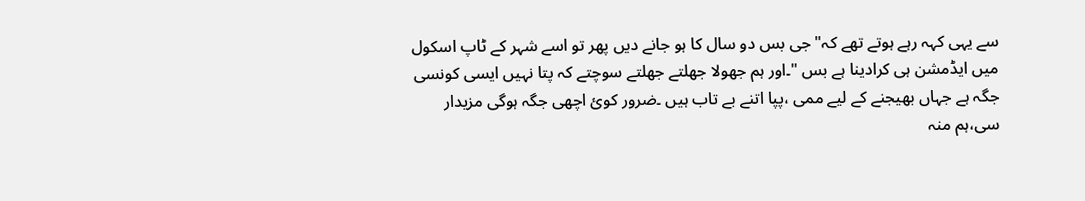سے یہی کہہ رہے ہوتے تھے کہ" جی بس دو سال کا ہو جانے دیں پھر تو اسے شہر کے ٹاپ اسکول میں ایڈمشن ہی کرادینا ہے بس "۔اور ہم جھولا جھلتے جھلتے سوچتے کہ پتا نہیں ایسی کونسی جگہ ہے جہاں بھیجنے کے لیے ممی ،پپا اتنے بے تاب ہیں ۔ضرور کوئ اچھی جگہ ہوگی مزیدار سی،ہم منہ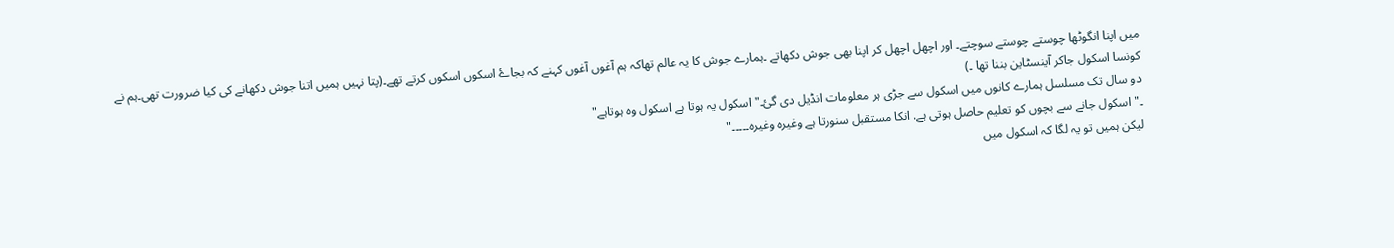میں اپنا انگوٹھا چوستے چوستے سوچتے۔ اور اچھل اچھل کر اپنا بھی جوش دکھاتے ۔ہمارے جوش کا یہ عالم تھاکہ ہم آغوں آغوں کہنے کہ بجاۓ اسکوں اسکوں کرتے تھے۔(پتا نہیں ہمیں اتنا جوش دکھانے کی کیا ضرورت تھی۔ہم نے کونسا اسکول جاکر آینسٹاین بننا تھا ۔)
دو سال تک مسلسل ہمارے کانوں میں اسکول سے جڑی ہر معلومات انڈیل دی گئ۔"اسکول یہ ہوتا ہے اسکول وہ ہوتاہے"
۔"اسکول جانے سے بچوں کو تعلیم حاصل ہوتی ہے. انکا مستقبل سنورتا ہے وغیرہ وغیرہ۔۔۔۔۔"
لیکن ہمیں تو یہ لگا کہ اسکول میں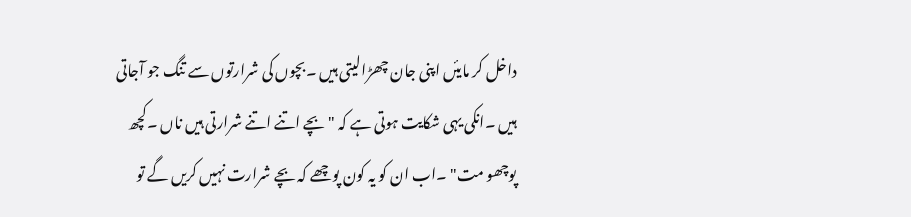داخل کر مایئں اپنی جان چھڑالیتی ہیں ۔بچوں کی شرارتوں سے تنگ جو آجاتی ہیں ۔انکی یہی شکایت ہوتی ہے کہ "بچے اتنے اتنے شرارتی ہیں ناں ۔کچھ پوچھو مت" ۔اب ان کو یہ کون پوچھے کہ بچے شرارت نہیں کریں گے تو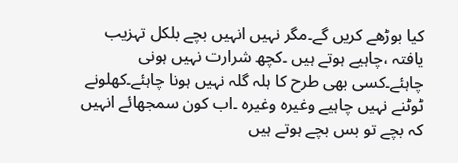کیا بوڑھے کریں گے۔مگر نہیں انہیں بچے بلکل تہزیب یافتہ ،چاہیے ہوتے ہیں ۔کچھ شرارت نہیں ہونی چاہئے۔کسی بھی طرح کا ہلہ گلہ نہیں ہونا چاہئے۔کھلونے ٹوٹنے نہیں چاہیے وغیرہ وغیرہ ۔اب کون سمجھائے انہیں کہ بچے تو بس بچے ہوتے ہیں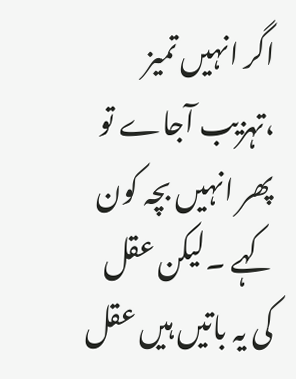اگر انہیں تمیز ،تہزیب آجاے تو پھر انہیں بچہ کون کہے ۔لیکن عقل کی یہ باتیں ہیں عقل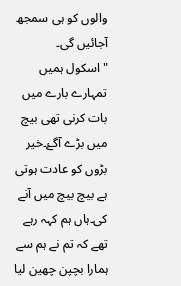والوں کو ہی سمجھ آجائیں گی۔
"اسکول ہمیں تمہارے بارے میں بات کرنی تھی بیچ میں بڑے آگۓ۔خیر بڑوں کو عادت ہوتی ہے بیچ بیچ میں آنے کی۔ہاں ہم کہہ رہے تھے کہ تم نے ہم سے ہمارا بچپن چھین لیا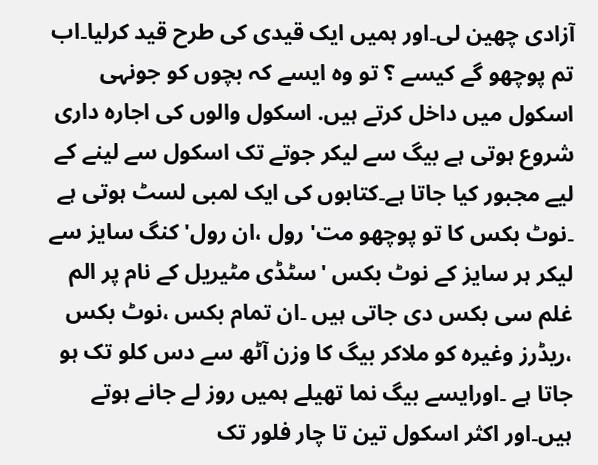آزادی چھین لی۔اور ہمیں ایک قیدی کی طرح قید کرلیا۔اب تم پوچھو گے کیسے ؟ تو وہ ایسے کہ بچوں کو جونہی اسکول میں داخل کرتے ہیں. اسکول والوں کی اجارہ داری شروع ہوتی ہے بیگ سے لیکر جوتے تک اسکول سے لینے کے لیے مجبور کیا جاتا ہے۔کتابوں کی ایک لمبی لسٹ ہوتی ہے ۔نوٹ بکس کا تو پوچھو مت' رول ،ان رول' کنگ سایز سے لیکر ہر سایز کے نوٹ بکس 'سٹڈی مٹیریل کے نام پر الم غلم سی بکس دی جاتی ہیں ۔ان تمام بکس ،نوٹ بکس ،ریڈرز وغیرہ کو ملاکر بیگ کا وزن آٹھ سے دس کلو تک ہو جاتا ہے ۔اورایسے بیگ نما تھیلے ہمیں روز لے جانے ہوتے ہیں۔اور اکثر اسکول تین تا چار فلور تک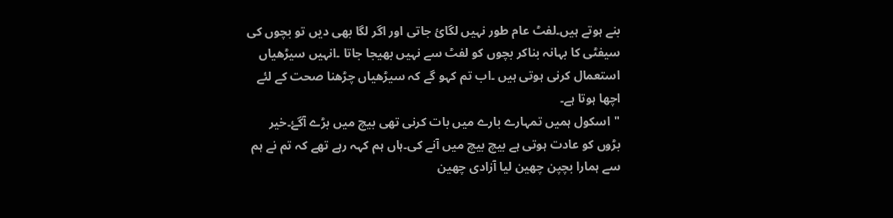بنے ہوتے ہیں۔لفٹ عام طور نہیں لگائ جاتی اور اگر لگا بھی دیں تو بچوں کی سیفٹی کا بہانہ بناکر بچوں کو لفٹ سے نہیں بھیجا جاتا ۔انہیں سیڑھیاں استعمال کرنی ہوتی ہیں ۔اب تم کہو گے کہ سیڑھیاں چڑھنا صحت کے لئے اچھا ہوتا ہے۔
"اسکول ہمیں تمہارے بارے میں بات کرنی تھی بیچ میں بڑے آگۓ۔خیر بڑوں کو عادت ہوتی ہے بیچ بیچ میں آنے کی۔ہاں ہم کہہ رہے تھے کہ تم نے ہم سے ہمارا بچپن چھین لیا آزادی چھین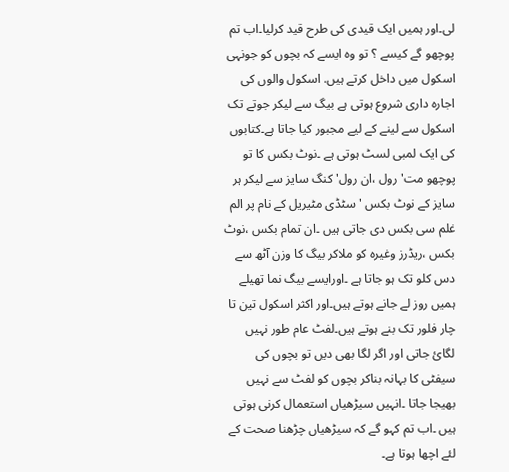لی۔اور ہمیں ایک قیدی کی طرح قید کرلیا۔اب تم پوچھو گے کیسے ؟ تو وہ ایسے کہ بچوں کو جونہی اسکول میں داخل کرتے ہیں. اسکول والوں کی اجارہ داری شروع ہوتی ہے بیگ سے لیکر جوتے تک اسکول سے لینے کے لیے مجبور کیا جاتا ہے۔کتابوں کی ایک لمبی لسٹ ہوتی ہے ۔نوٹ بکس کا تو پوچھو مت' رول ،ان رول' کنگ سایز سے لیکر ہر سایز کے نوٹ بکس 'سٹڈی مٹیریل کے نام پر الم غلم سی بکس دی جاتی ہیں ۔ان تمام بکس ،نوٹ بکس ،ریڈرز وغیرہ کو ملاکر بیگ کا وزن آٹھ سے دس کلو تک ہو جاتا ہے ۔اورایسے بیگ نما تھیلے ہمیں روز لے جانے ہوتے ہیں۔اور اکثر اسکول تین تا چار فلور تک بنے ہوتے ہیں۔لفٹ عام طور نہیں لگائ جاتی اور اگر لگا بھی دیں تو بچوں کی سیفٹی کا بہانہ بناکر بچوں کو لفٹ سے نہیں بھیجا جاتا ۔انہیں سیڑھیاں استعمال کرنی ہوتی ہیں ۔اب تم کہو گے کہ سیڑھیاں چڑھنا صحت کے لئے اچھا ہوتا ہے۔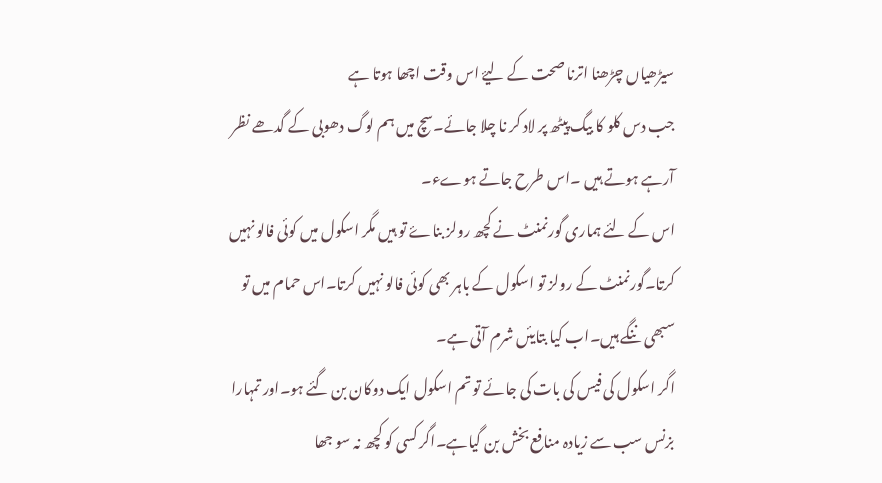سیڑھیاں چڑھنا اترنا صحت کے لیۓ اس وقت اچھا ہوتا ہے
جب دس کلو کا بیگ پیٹھ پر لاد کر نا چلا جائے۔سچ میں ہم لوگ دھوبی کے گدھے نظر آرہے ہوتے ہیں ۔اس طرح جاتے ہوےء۔
اس کے لئے ہماری گورنمنٹ نے کچھ رولز بناۓ تو ہیں مگر اسکول میں کوئی فالو نہیں کرتا۔گورنمنٹ کے رولز تو اسکول کے باہر بھی کوئی فالو نہیں کرتا۔اس حمام میں تو سبھی ننگے ہیں۔اب کیا بتایئں شرم آتی ہے۔
اگر اسکول کی فیس کی بات کی جائے تو تم اسکول ایک دوکان بن گئے ہو۔اور تمہارا بزنس سب سے زیادہ منافع بخش بن گیاہے۔اگر کسی کو کچھ نہ سو جھا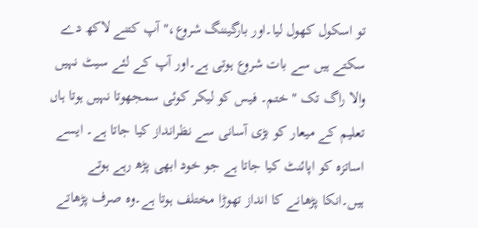تو اسکول کھول لیا۔اور بارگیننگ شروع،"آپ کتنے لاکھ دے سکتے ہیں سے بات شروع ہوتی ہے۔اور آپ کے لئے سیٹ نہیں والا راگ تک " ختم۔ فیس کو لیکر کوئی سمجھوتا نہیں ہوتا ہاں تعلیم کے میعار کو بڑی آسانی سے نظرانداز کیا جاتا ہے۔ ایسے اساتزہ کو اپائنٹ کیا جاتا ہے جو خود ابھی پڑھ رہے ہوتے ہیں۔انکا پڑھانے کا انداز تھوڑا مختلف ہوتا ہے۔وہ صرف پڑھاتے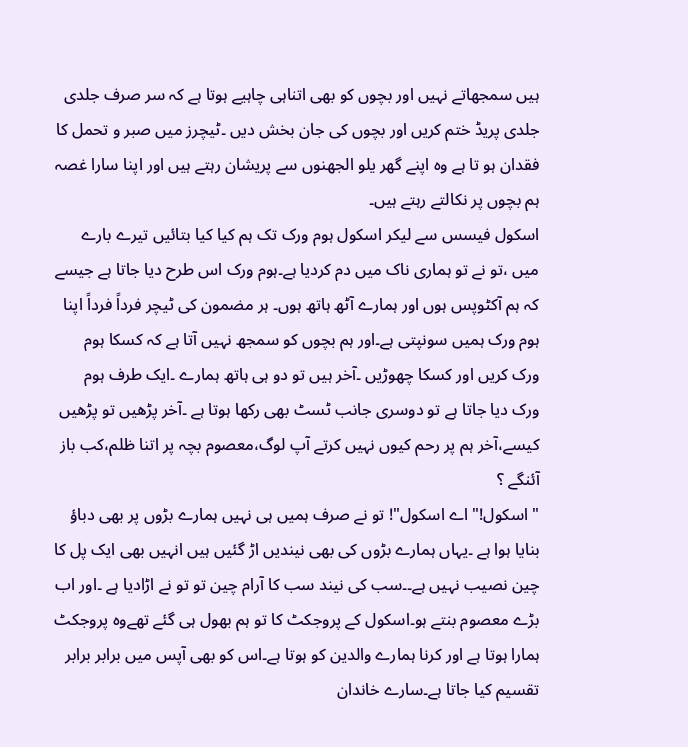ہیں سمجھاتے نہیں اور بچوں کو بھی اتناہی چاہیے ہوتا ہے کہ سر صرف جلدی جلدی پریڈ ختم کریں اور بچوں کی جان بخش دیں ۔ٹیچرز میں صبر و تحمل کا فقدان ہو تا ہے وہ اپنے گھر یلو الجھنوں سے پریشان رہتے ہیں اور اپنا سارا غصہ ہم بچوں پر نکالتے رہتے ہیں۔
اسکول فیسس سے لیکر اسکول ہوم ورک تک ہم کیا کیا بتائیں تیرے بارے میں ،تو نے تو ہماری ناک میں دم کردیا ہے۔ہوم ورک اس طرح دیا جاتا ہے جیسے کہ ہم آکٹوپس ہوں اور ہمارے آٹھ ہاتھ ہوں۔ ہر مضمون کی ٹیچر فرداً فرداً اپنا ہوم ورک ہمیں سونپتی ہے۔اور ہم بچوں کو سمجھ نہیں آتا ہے کہ کسکا ہوم ورک کریں اور کسکا چھوڑیں ۔آخر ہیں تو دو ہی ہاتھ ہمارے ۔ایک طرف ہوم ورک دیا جاتا ہے تو دوسری جانب ٹسٹ بھی رکھا ہوتا ہے ۔آخر پڑھیں تو پڑھیں کیسے،آخر ہم پر رحم کیوں نہیں کرتے آپ لوگ،معصوم بچہ پر اتنا ظلم،کب باز آئنگے ؟
" اسکول!" اے اسکول"! تو نے صرف ہمیں ہی نہیں ہمارے بڑوں پر بھی دباؤ بنایا ہوا ہے ۔یہاں ہمارے بڑوں کی بھی نیندیں اڑ گئیں ہیں انہیں بھی ایک پل کا چین نصیب نہیں ہے۔۔سب کی نیند سب کا آرام چین تو تو نے اڑادیا ہے ۔اور اب بڑے معصوم بنتے ہو۔اسکول کے پروجکٹ کا تو ہم بھول ہی گئے تھےوہ پروجکٹ ہمارا ہوتا ہے اور کرنا ہمارے والدین کو ہوتا ہے۔اس کو بھی آپس میں برابر برابر تقسیم کیا جاتا ہے۔سارے خاندان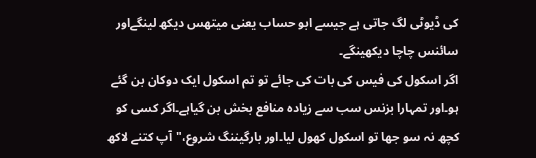کی ڈیوٹی لگ جاتی ہے جیسے ابو حساب یعنی میتھس دیکھ لینگےاور سائنس چاچا دیکھینگے۔
اگر اسکول کی فیس کی بات کی جائے تو تم اسکول ایک دوکان بن گئے ہو۔اور تمہارا بزنس سب سے زیادہ منافع بخش بن گیاہے۔اگر کسی کو کچھ نہ سو جھا تو اسکول کھول لیا۔اور بارگیننگ شروع،"آپ کتنے لاکھ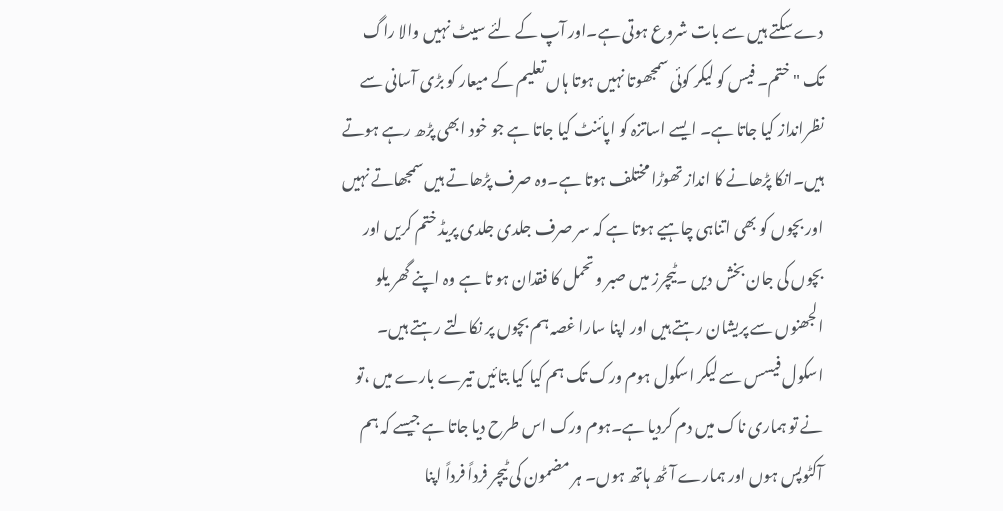دے سکتے ہیں سے بات شروع ہوتی ہے۔اور آپ کے لئے سیٹ نہیں والا راگ تک " ختم۔ فیس کو لیکر کوئی سمجھوتا نہیں ہوتا ہاں تعلیم کے میعار کو بڑی آسانی سے نظرانداز کیا جاتا ہے۔ ایسے اساتزہ کو اپائنٹ کیا جاتا ہے جو خود ابھی پڑھ رہے ہوتے ہیں۔انکا پڑھانے کا انداز تھوڑا مختلف ہوتا ہے۔وہ صرف پڑھاتے ہیں سمجھاتے نہیں اور بچوں کو بھی اتناہی چاہیے ہوتا ہے کہ سر صرف جلدی جلدی پریڈ ختم کریں اور بچوں کی جان بخش دیں ۔ٹیچرز میں صبر و تحمل کا فقدان ہو تا ہے وہ اپنے گھر یلو الجھنوں سے پریشان رہتے ہیں اور اپنا سارا غصہ ہم بچوں پر نکالتے رہتے ہیں۔
اسکول فیسس سے لیکر اسکول ہوم ورک تک ہم کیا کیا بتائیں تیرے بارے میں ،تو نے تو ہماری ناک میں دم کردیا ہے۔ہوم ورک اس طرح دیا جاتا ہے جیسے کہ ہم آکٹوپس ہوں اور ہمارے آٹھ ہاتھ ہوں۔ ہر مضمون کی ٹیچر فرداً فرداً اپنا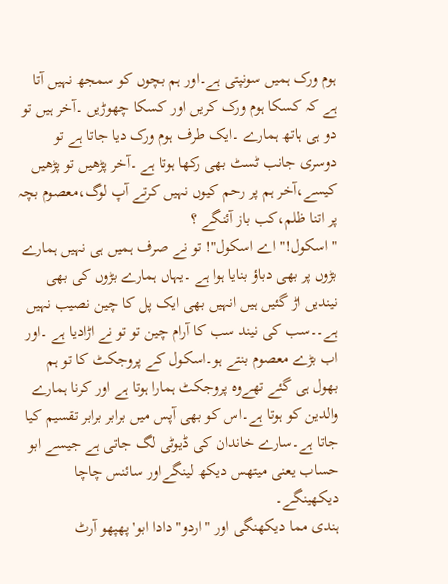ہوم ورک ہمیں سونپتی ہے۔اور ہم بچوں کو سمجھ نہیں آتا ہے کہ کسکا ہوم ورک کریں اور کسکا چھوڑیں ۔آخر ہیں تو دو ہی ہاتھ ہمارے ۔ایک طرف ہوم ورک دیا جاتا ہے تو دوسری جانب ٹسٹ بھی رکھا ہوتا ہے ۔آخر پڑھیں تو پڑھیں کیسے،آخر ہم پر رحم کیوں نہیں کرتے آپ لوگ،معصوم بچہ پر اتنا ظلم،کب باز آئنگے ؟
" اسکول!" اے اسکول"! تو نے صرف ہمیں ہی نہیں ہمارے بڑوں پر بھی دباؤ بنایا ہوا ہے ۔یہاں ہمارے بڑوں کی بھی نیندیں اڑ گئیں ہیں انہیں بھی ایک پل کا چین نصیب نہیں ہے۔۔سب کی نیند سب کا آرام چین تو تو نے اڑادیا ہے ۔اور اب بڑے معصوم بنتے ہو۔اسکول کے پروجکٹ کا تو ہم بھول ہی گئے تھےوہ پروجکٹ ہمارا ہوتا ہے اور کرنا ہمارے والدین کو ہوتا ہے۔اس کو بھی آپس میں برابر برابر تقسیم کیا جاتا ہے۔سارے خاندان کی ڈیوٹی لگ جاتی ہے جیسے ابو حساب یعنی میتھس دیکھ لینگےاور سائنس چاچا دیکھینگے۔
ہندی مما دیکھنگی اور "اردو" دادا ابو' پھپھو آرٹ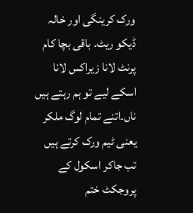ورک کرینگی اور خالہ ڈیکو ریٹ. باقی بچا کام پرنٹ لانا زیراکس لانا اسکے لیے تو ہم رہتے ہیں ناں۔اتنے تمام لوگ ملکر یعنی ٹیم ورک کرتے ہیں تب جاکر اسکول کے پروجکٹ ختم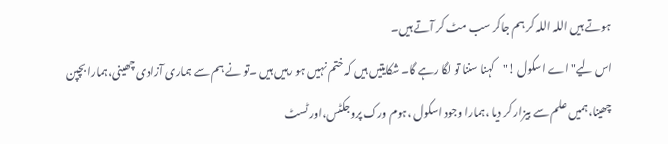ہوتے ہیں اللہ اللہ کر ہم جاکر سب مٹ کر آتے ہیں۔
اس لیے" اے اسکول !"کہنا سننا تو لگا رہے گا۔ شکایتیں ہیں کہ ختم نہیں ہو رہیں ہیں ۔تو نے ہم سے ہماری آزادی چھینی،ہمارا بچپن چھینا،ہمیں علم سے بیزار کر دیا ،ہمارا وجود اسکول ،ہوم ورک پروجکٹس،اور ٹسٹ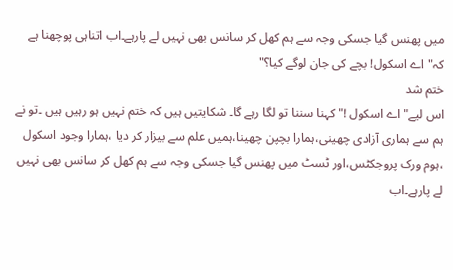میں پھنس گیا جسکی وجہ سے ہم کھل کر سانس بھی نہیں لے پارہے۔اب اتناہی پوچھنا ہے کہ" اے اسکول! بچے کی جان لوگے کیا؟"
ختم شد
اس لیے" اے اسکول !"کہنا سننا تو لگا رہے گا۔ شکایتیں ہیں کہ ختم نہیں ہو رہیں ہیں ۔تو نے ہم سے ہماری آزادی چھینی،ہمارا بچپن چھینا،ہمیں علم سے بیزار کر دیا ،ہمارا وجود اسکول ،ہوم ورک پروجکٹس،اور ٹسٹ میں پھنس گیا جسکی وجہ سے ہم کھل کر سانس بھی نہیں لے پارہے۔اب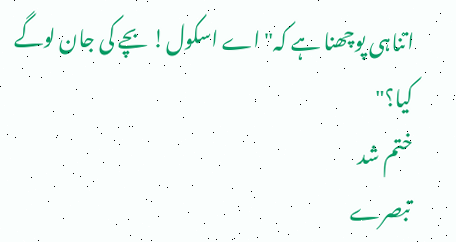اتناہی پوچھنا ہے کہ" اے اسکول! بچے کی جان لوگے کیا؟"
ختم شد
تبصرے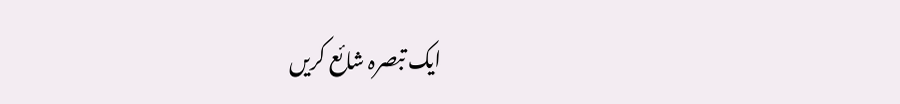ایک تبصرہ شائع کریں